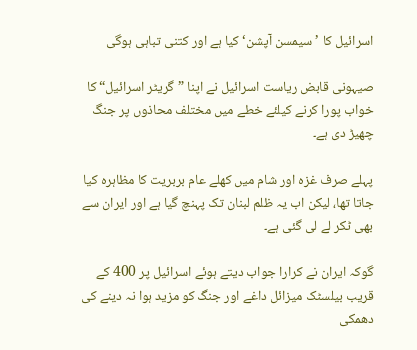اسرائیل کا ’سیمسن آپشن‘ کیا ہے اور کتنی تباہی ہوگی

صیہونی قابض ریاست اسرائیل نے اپنا ”گریٹر اسرائیل“ کا خواب پورا کرنے کیلئے خطے میں مختلف محاذوں پر جنگ چھیڑ دی ہے۔

پہلے صرف غزہ اور شام میں کھلے عام بربریت کا مظاہرہ کیا جاتا تھا، لیکن اب یہ ظلم لبنان تک پہنچ گیا ہے اور ایران سے بھی ٹکر لے لی گئی ہے۔

گوکہ ایران نے کرارا جواب دیتے ہوئے اسرائیل پر 400 کے قریب بیلسٹک میزائل داغے اور جنگ کو مزید ہوا نہ دینے کی دھمکی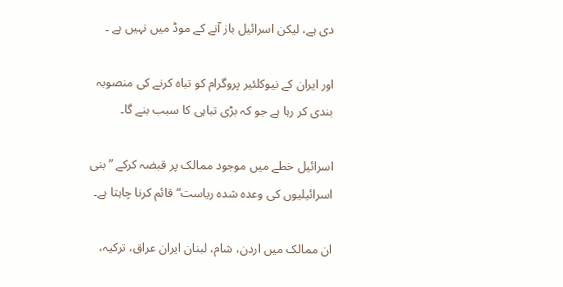دی ہے، لیکن اسرائیل باز آنے کے موڈ میں نہیں ہے ۔

اور ایران کے نیوکلئیر پروگرام کو تباہ کرنے کی منصوبہ بندی کر رہا ہے جو کہ بڑی تباہی کا سبب بنے گا۔

اسرائیل خطے میں موجود ممالک پر قبضہ کرکے ”بنی اسرائیلیوں کی وعدہ شدہ ریاست“ قائم کرنا چاہتا ہے۔

ان ممالک میں اردن، شام، لبنان ایران عراق، ترکیہ،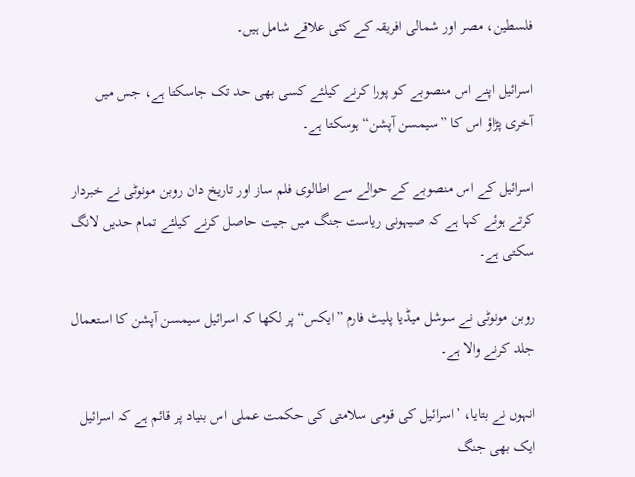فلسطین، مصر اور شمالی افریقہ کے کئی علاقے شامل ہیں۔

اسرائیل اپنے اس منصوبے کو پورا کرنے کیلئے کسی بھی حد تک جاسکتا ہے، جس میں آخری پڑاؤ اس کا ”سیمسن آپشن“ ہوسکتا ہے۔

اسرائیل کے اس منصوبے کے حوالے سے اطالوی فلم ساز اور تاریخ دان روبن مونوٹی نے خبردار کرتے ہوئے کہا ہے کہ صیہونی ریاست جنگ میں جیت حاصل کرنے کیلئے تمام حدیں لانگ سکتی ہے۔

روبن مونوٹی نے سوشل میڈیا پلیٹ فارم ”ایکس“ پر لکھا کہ اسرائیل سیمسن آپشن کا استعمال جلد کرنے والا ہے۔

انہوں نے بتایا، ’اسرائیل کی قومی سلامتی کی حکمت عملی اس بنیاد پر قائم ہے کہ اسرائیل ایک بھی جنگ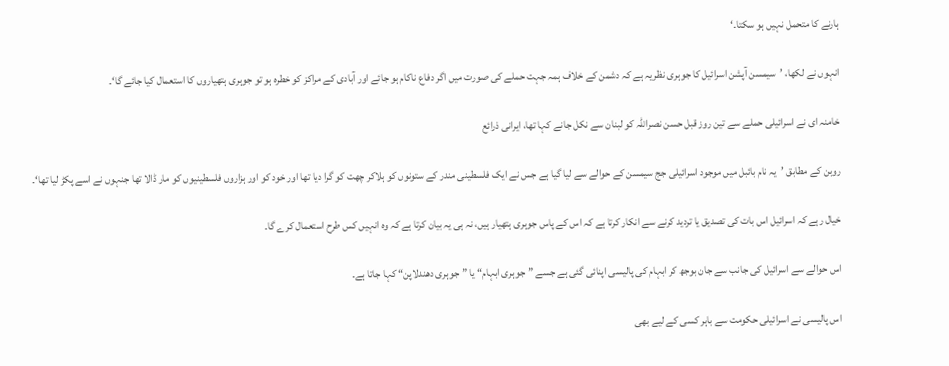ہارنے کا متحمل نہیں ہو سکتا۔‘

انہوں نے لکھا، ’سیمسن آپشن اسرائیل کا جوہری نظریہ ہے کہ دشمن کے خلاف ہمہ جہت حملے کی صورت میں اگر دفاع ناکام ہو جائے اور آبادی کے مراکز کو خطرہ ہو تو جوہری ہتھیاروں کا استعمال کیا جائے گا‘۔

خامنہ ای نے اسرائیلی حملے سے تین روز قبل حسن نصراللہ کو لبنان سے نکل جانے کہا تھا، ایرانی ذرائع

روبن کے مطابق ’یہ نام بائبل میں موجود اسرائیلی جج سیمسن کے حوالے سے لیا گیا ہے جس نے ایک فلسطینی مندر کے ستونوں کو ہلاکر چھت کو گرا دیا تھا اور خود کو اور ہزاروں فلسطینیوں کو مار ڈالا تھا جنہوں نے اسے پکڑ لیا تھا‘۔

خیال رہے کہ اسرائیل اس بات کی تصدیق یا تردید کرنے سے انکار کرتا ہے کہ اس کے پاس جوہری ہتھیار ہیں، نہ ہی یہ بیان کرتا ہے کہ وہ انہیں کس طرح استعمال کرے گا۔

اس حوالے سے اسرائیل کی جانب سے جان بوجھ کر ابہام کی پالیسی اپنائی گئی ہے جسے ”جوہری ابہام“ یا ”جوہری دھندلاپن“ کہا جاتا ہے۔

اس پالیسی نے اسرائیلی حکومت سے باہر کسی کے لیے بھی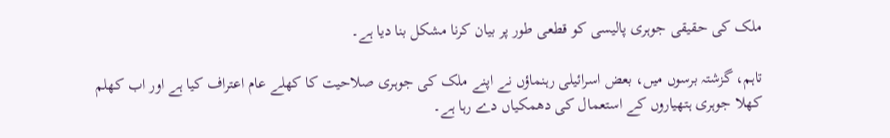ملک کی حقیقی جوہری پالیسی کو قطعی طور پر بیان کرنا مشکل بنا دیا ہے۔

تاہم، گزشتہ برسوں میں، بعض اسرائیلی رہنماؤں نے اپنے ملک کی جوہری صلاحیت کا کھلے عام اعتراف کیا ہے اور اب کھلم کھلا جوہری ہتھیاروں کے استعمال کی دھمکیاں دے رہا ہے۔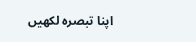اپنا تبصرہ لکھیں